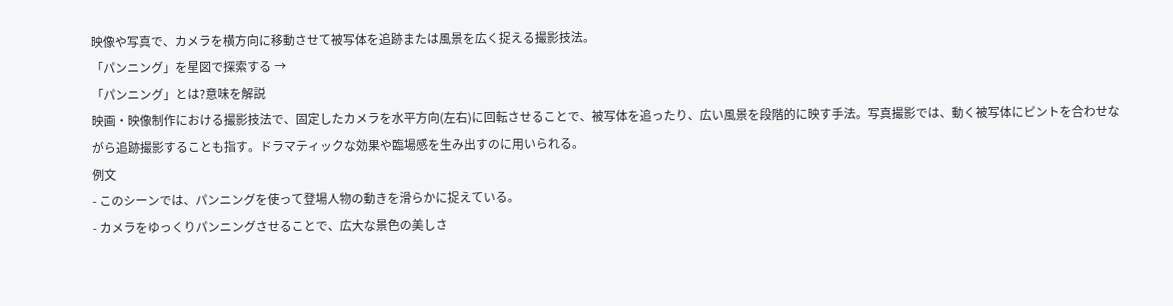映像や写真で、カメラを横方向に移動させて被写体を追跡または風景を広く捉える撮影技法。
「パンニング」を星図で探索する →
「パンニング」とは?意味を解説
映画・映像制作における撮影技法で、固定したカメラを水平方向(左右)に回転させることで、被写体を追ったり、広い風景を段階的に映す手法。写真撮影では、動く被写体にピントを合わせながら追跡撮影することも指す。ドラマティックな効果や臨場感を生み出すのに用いられる。
例文
- このシーンでは、パンニングを使って登場人物の動きを滑らかに捉えている。
- カメラをゆっくりパンニングさせることで、広大な景色の美しさ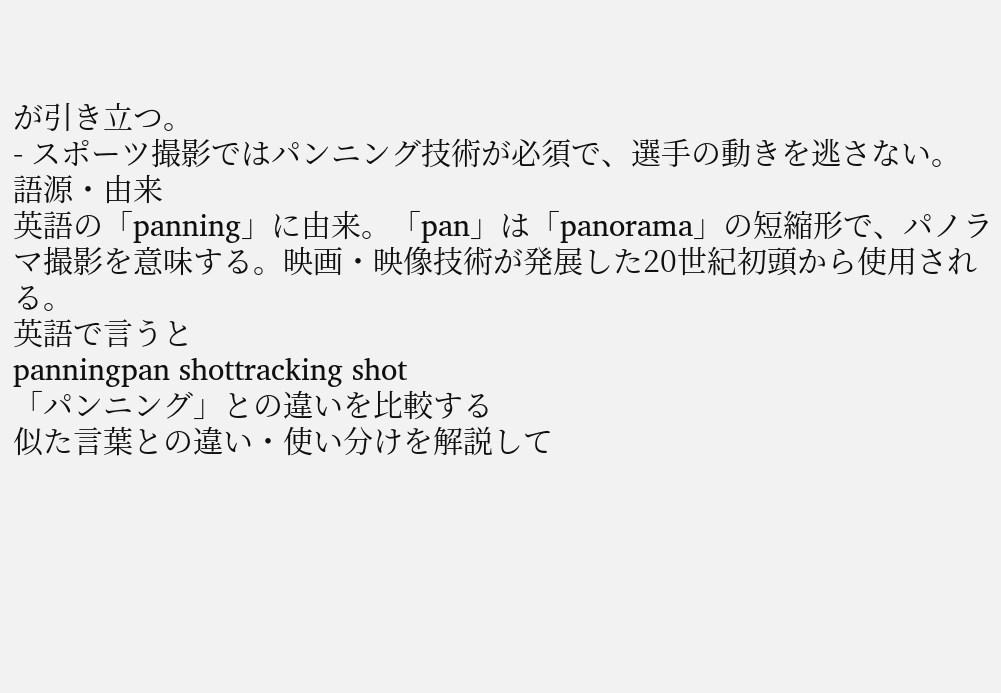が引き立つ。
- スポーツ撮影ではパンニング技術が必須で、選手の動きを逃さない。
語源・由来
英語の「panning」に由来。「pan」は「panorama」の短縮形で、パノラマ撮影を意味する。映画・映像技術が発展した20世紀初頭から使用される。
英語で言うと
panningpan shottracking shot
「パンニング」との違いを比較する
似た言葉との違い・使い分けを解説して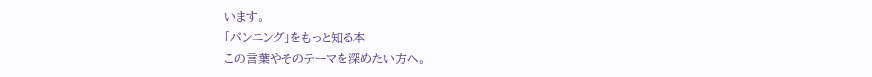います。
「パンニング」をもっと知る本
この言葉やそのテーマを深めたい方へ。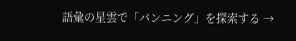語彙の星雲で「パンニング」を探索する →